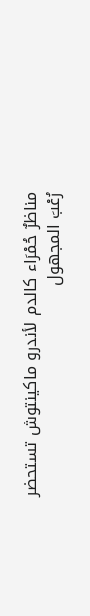مناظرٌ حُمْرَاء كالدم لأندرو ماكينتوش تستحضر رُعْبَ المجهول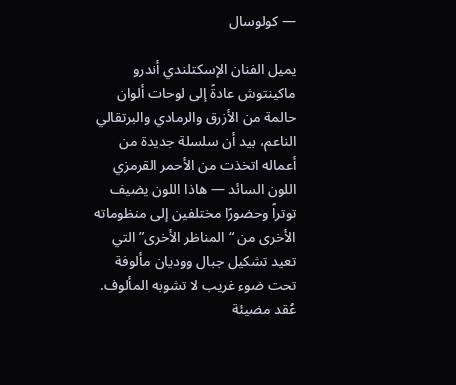— كولوسال

يميل الفنان الإسكتلندي أندرو ماكينتوش عادةً إلى لوحات ألوان حالمة من الأزرق والرمادي والبرتقالي الناعم، بيد أن سلسلة جديدة من أعماله اتخذت من الأحمر القرمزي اللون السائد — هاذا اللون يضيف توتراً وحضورًا مختلفين إلى منظوماته الأخرى من “المناظر الأخرى” التي تعيد تشكيل جبال ووديان مألوفة تحت ضوء غريب لا تشوبه المألوف. عُقد مضيئة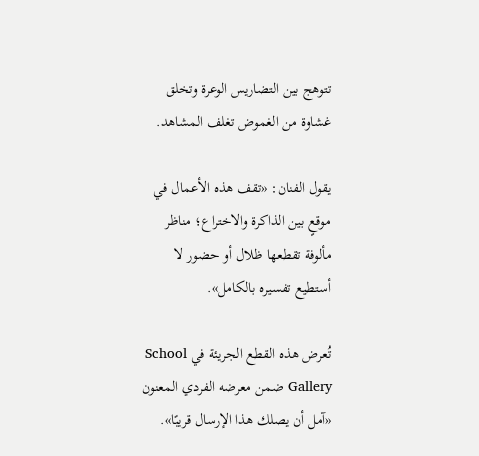تتوهج بين التضاريس الوعرة وتخلق غشاوة من الغموض تغلف المشاهد.

يقول الفنان: «تقف هذه الأعمال في موقعٍ بين الذاكرة والاختراع؛ مناظر مألوفة تقطعها ظلال أو حضور لا أستطيع تفسيره بالكامل».

تُعرض هذه القطع الجريئة في School Gallery ضمن معرضه الفردي المعنون «آمل أن يصلك هذا الإرسال قريبًا».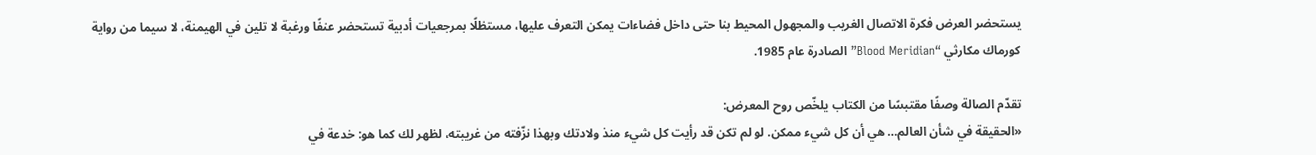يستحضر العرض فكرة الاتصال الغريب والمجهول المحيط بنا حتى داخل فضاءات يمكن التعرف عليها، مستظلًا بمرجعيات أدبية تستحضر عنفًا ورغبة لا تلين في الهيمنة، لا سيما من رواية كورماك مكارثي “Blood Meridian” الصادرة عام 1985.

تقدّم الصالة وصفًا مقتبسًا من الكتاب يلخّص روح المعرض:
«الحقيقة في شأن العالم… هي أن كل شيء ممكن. لو لم تكن قد رأيت كل شيء منذ ولادتك وبهذا نزّفته من غريبته، لظهر لك كما هو: خدعة في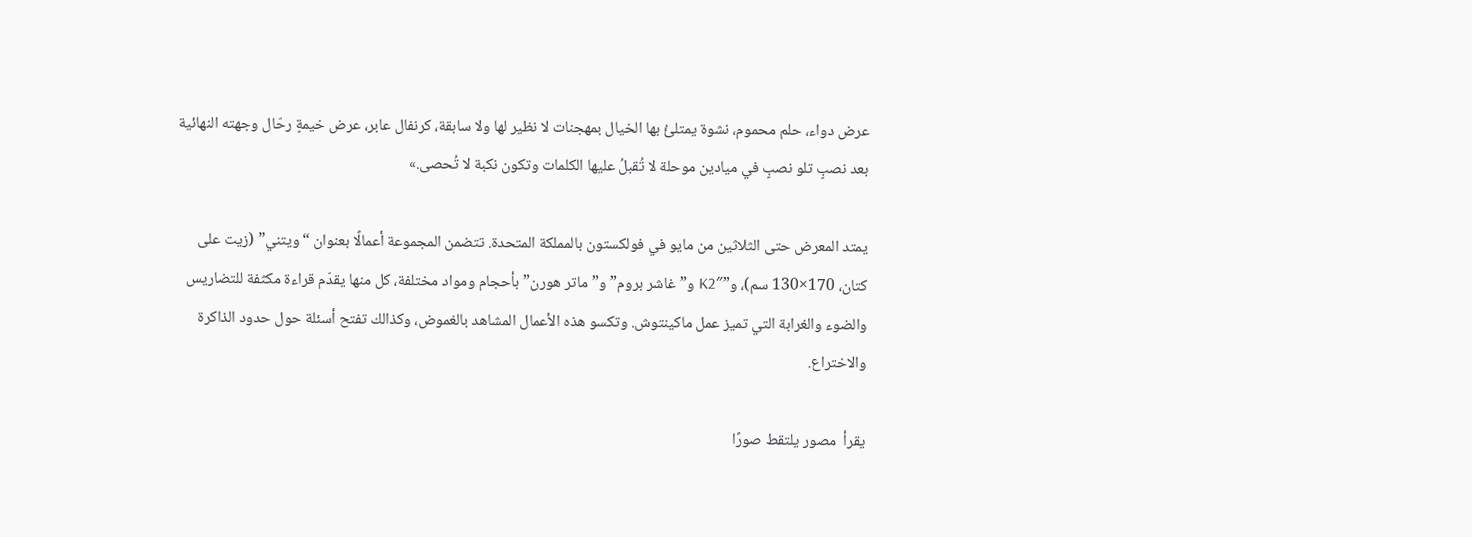عرض دواء، حلم محموم، نشوة يمتلئُ بها الخيال بمهجنات لا نظير لها ولا سابقة، كرنفال عابر، عرض خيمةٍ رحّال وجهته النهائية بعد نصبٍ تلو نصبٍ في ميادين موحلة لا تُقبلُ عليها الكلمات وتكون نكبة لا تُحصى.»

يمتد المعرض حتى الثلاثين من مايو في فولكستون بالمملكة المتحدة. تتضمن المجموعة أعمالًا بعنوان “ويتني” (زيت على كتان، 170×130 سم)، و”K2″ و”غاشر بروم” و”ماتر هورن” بأحجام ومواد مختلفة، كل منها يقدّم قراءة مكثفة للتضاريس والضوء والغرابة التي تميز عمل ماكينتوش. وتكسو هذه الأعمال المشاهد بالغموض، وكذالك تفتح أسئلة حول حدود الذاكرة والاختراع.

يقرأ  مصور يلتقط صورًا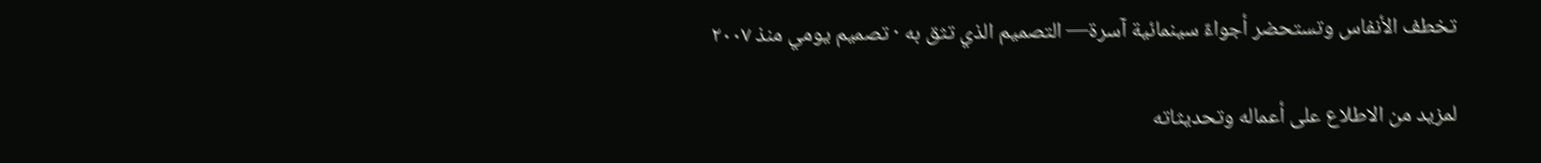تخطف الأنفاس وتستحضر أجواءً سينمائية آسرة— التصميم الذي تثق به · تصميم يومي منذ ٢٠٠٧

لمزيد من الاطلاع على أعماله وتحديثاته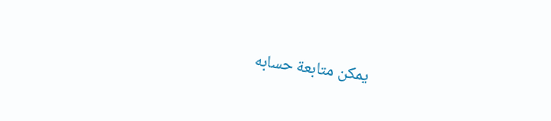يمكن متابعة حسابه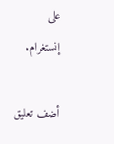على إنستغرام.

أضف تعليق